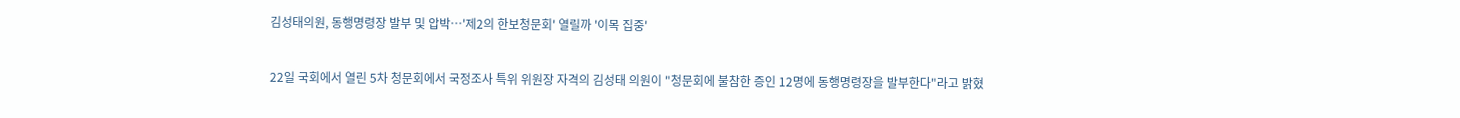김성태의원, 동행명령장 발부 및 압박…'제2의 한보청문회' 열릴까 '이목 집중'

22일 국회에서 열린 5차 청문회에서 국정조사 특위 위원장 자격의 김성태 의원이 "청문회에 불참한 증인 12명에 동행명령장을 발부한다"라고 밝혔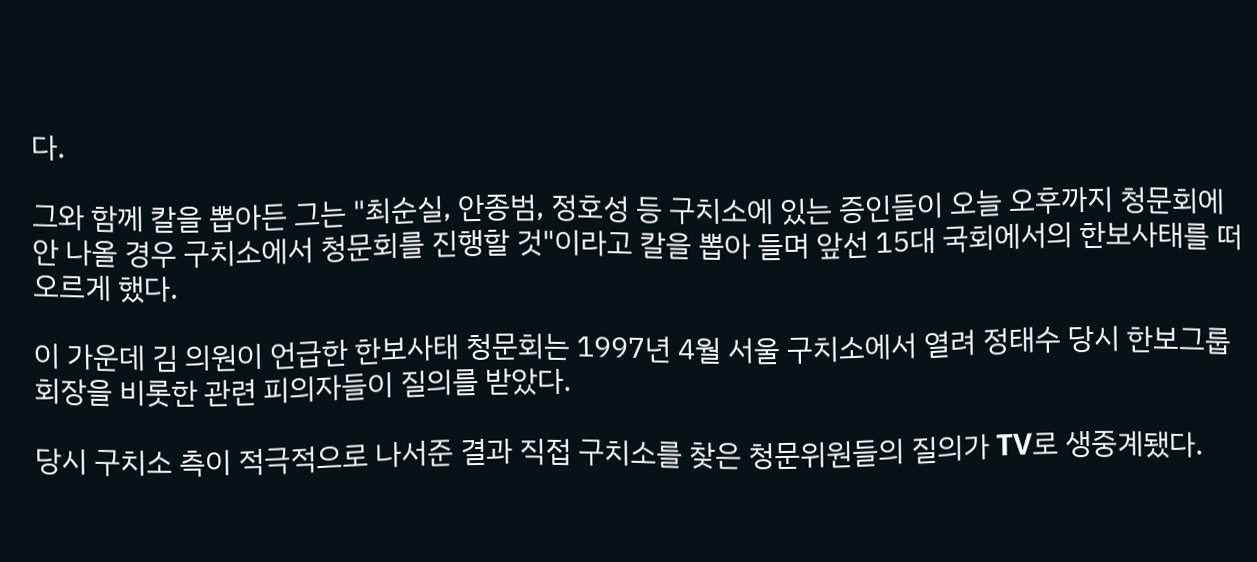다.

그와 함께 칼을 뽑아든 그는 "최순실, 안종범, 정호성 등 구치소에 있는 증인들이 오늘 오후까지 청문회에 안 나올 경우 구치소에서 청문회를 진행할 것"이라고 칼을 뽑아 들며 앞선 15대 국회에서의 한보사태를 떠오르게 했다.

이 가운데 김 의원이 언급한 한보사태 청문회는 1997년 4월 서울 구치소에서 열려 정태수 당시 한보그룹 회장을 비롯한 관련 피의자들이 질의를 받았다.

당시 구치소 측이 적극적으로 나서준 결과 직접 구치소를 찾은 청문위원들의 질의가 TV로 생중계됐다.